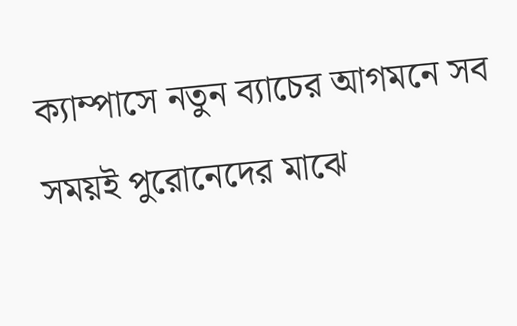ক্যাম্পাসে নতুন ব্যাচের আগমনে সব সময়ই পুরোনেদের মাঝে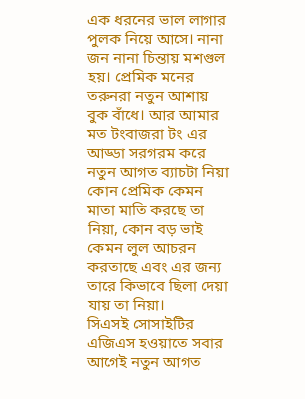এক ধরনের ভাল লাগার পুলক নিয়ে আসে। নানা জন নানা চিন্তায় মশগুল হয়। প্রেমিক মনের তরুনরা নতুন আশায় বুক বাঁধে। আর আমার মত টংবাজরা টং এর আড্ডা সরগরম করে নতুন আগত ব্যাচটা নিয়া কোন প্রেমিক কেমন মাতা মাতি করছে তা নিয়া, কোন বড় ভাই কেমন লুল আচরন করতাছে এবং এর জন্য তারে কিভাবে ছিলা দেয়া যায় তা নিয়া।
সিএসই সোসাইটির এজিএস হওয়াতে সবার আগেই নতুন আগত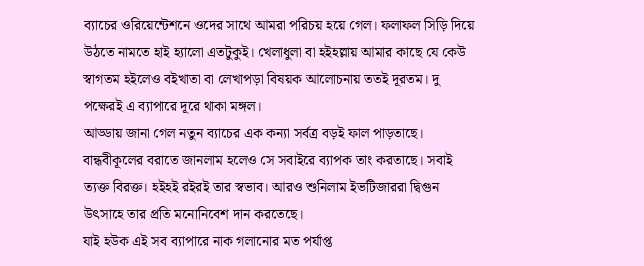ব্যাচের ওরিয়েন্টেশনে ওদের সাথে আমরা পরিচয় হয়ে গেল। ফলাফল সিড়ি দিয়ে উঠতে নামতে হাই হ্যালো এতটুকুই। খেলাধুলা বা হইহল্লায় আমার কাছে যে কেউ স্বাগতম হইলেও বইখাতা বা লেখাপড়া বিষয়ক আলোচনায় ততই দূরতম। দু পক্ষেরই এ ব্যাপারে দূরে থাকা মঙ্গল।
আড্ডায় জানা গেল নতুন ব্যাচের এক কন্যা সর্বত্র বড়ই ফাল পাড়তাছে। বান্ধবীকূলের বরাতে জানলাম হলেও সে সবাইরে ব্যাপক তাং করতাছে। সবাই ত্যক্ত বিরক্ত। হইহই রইরই তার স্বভাব। আরও শুনিলাম ইভটিজাররা দ্বিগুন উৎসাহে তার প্রতি মনোনিবেশ দান করতেছে।
যাই হউক এই সব ব্যাপারে নাক গলানোর মত পর্যাপ্ত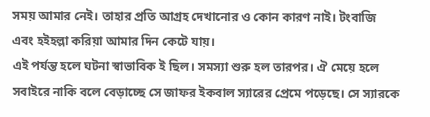সময় আমার নেই। তাহার প্রতি আগ্রহ দেখানোর ও কোন কারণ নাই। টংবাজি এবং হইহল্লা করিয়া আমার দিন কেটে যায়।
এই পর্যন্ত হলে ঘটনা স্বাভাবিক ই ছিল। সমস্যা শুরু হল তারপর। ঐ মেয়ে হলে সবাইরে নাকি বলে বেড়াচ্ছে সে জাফর ইকবাল স্যারের প্রেমে পড়েছে। সে স্যারকে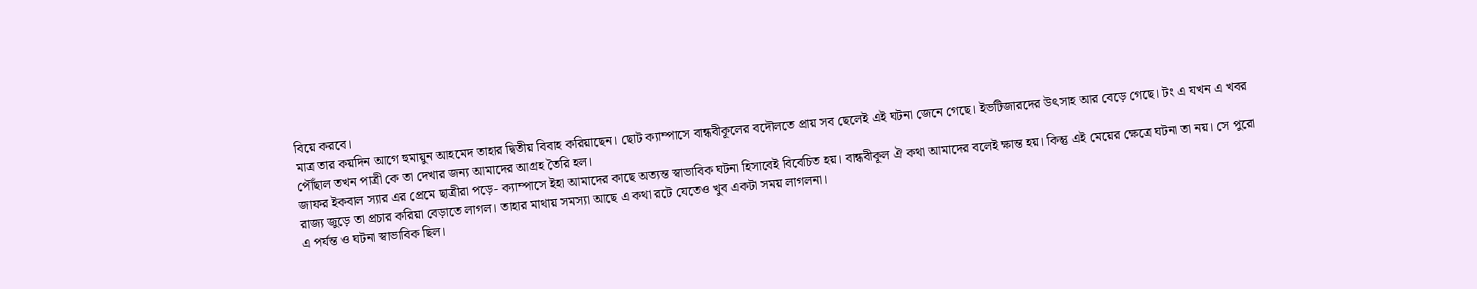বিয়ে করবে।
মাত্র তার কয়দিন আগে হুমায়ুন আহমেদ তাহার দ্বিতীয় বিবাহ করিয়াছেন। ছোট ক্যাম্পাসে বান্ধবীকূলের বদৌলতে প্রায় সব ছেলেই এই ঘটনা জেনে গেছে। ইভটিজারদের উৎসাহ আর বেড়ে গেছে। টং এ যখন এ খবর পৌঁছাল তখন পাত্রী কে তা দেখার জন্য আমাদের আগ্রহ তৈরি হল।
জাফর ইকবাল স্যার এর প্রেমে ছাত্রীরা পড়ে- ক্যাম্পাসে ইহা আমাদের কাছে অত্যন্ত স্বাভাবিক ঘটনা হিসাবেই বিবেচিত হয়। বান্ধবীকূল ঐ কথা আমাদের বলেই ক্ষান্ত হয়। কিন্তু এই মেয়ের ক্ষেত্রে ঘটনা তা নয়। সে পুরো রাজ্য জুড়ে তা প্রচার করিয়া বেড়াতে লাগল। তাহার মাথায় সমস্যা আছে এ কথা রটে যেতেও খুব একটা সময় লাগলনা।
এ পর্যন্ত ও ঘটনা স্বাভাবিক ছিল।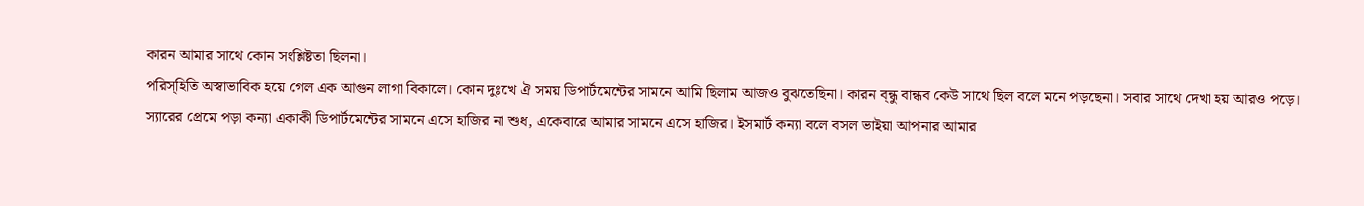কারন আমার সাথে কোন সংশ্লিষ্টতা ছিলনা।
পরিস্হিতি অস্বাভাবিক হয়ে গেল এক আগুন লাগা বিকালে। কোন দুঃখে ঐ সময় ডিপার্টমেন্টের সামনে আমি ছিলাম আজও বুঝতেছিনা। কারন ব্ন্ধু বান্ধব কেউ সাথে ছিল বলে মনে পড়ছেনা। সবার সাথে দেখা হয় আরও পড়ে।
স্যারের প্রেমে পড়া কন্যা একাকী ডিপার্টমেন্টের সামনে এসে হাজির না শুধ, একেবারে আমার সামনে এসে হাজির। ইসমার্ট কন্যা বলে বসল ভাইয়া আপনার আমার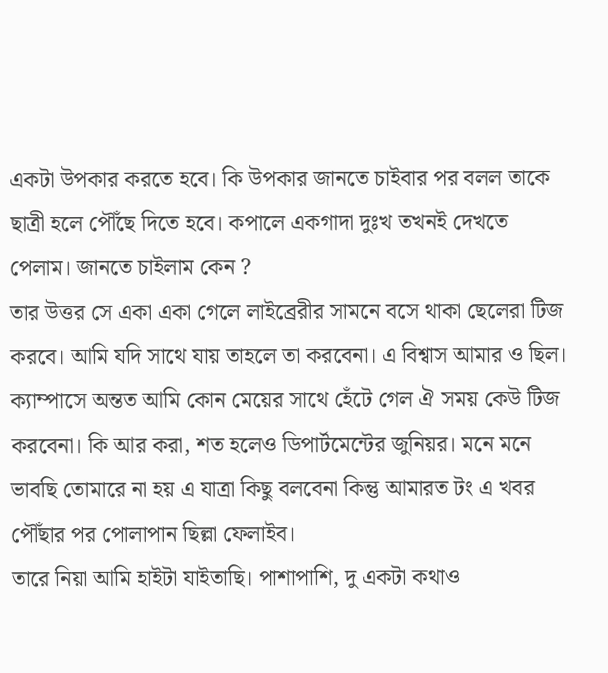একটা উপকার করতে হবে। কি উপকার জানতে চাইবার পর বলল তাকে ছাত্রী হলে পৌঁছে দিতে হবে। কপালে একগাদা দুঃখ তখনই দেখতে পেলাম। জানতে চাইলাম কেন ?
তার উত্তর সে একা একা গেলে লাইব্রেরীর সামনে বসে থাকা ছেলেরা টিজ করবে। আমি যদি সাথে যায় তাহলে তা করবেনা। এ বিশ্বাস আমার ও ছিল। ক্যাম্পাসে অন্তত আমি কোন মেয়ের সাথে হেঁটে গেল ঐ সময় কেউ টিজ করবেনা। কি আর করা, শত হলেও ডিপার্টমেন্টের জুনিয়র। মনে মনে ভাবছি তোমারে না হয় এ যাত্রা কিছু বলবেনা কিন্তু আমারত টং এ খবর পৌঁছার পর পোলাপান ছিল্লা ফেলাইব।
তারে নিয়া আমি হাইটা যাইতাছি। পাশাপাশি, দু একটা কথাও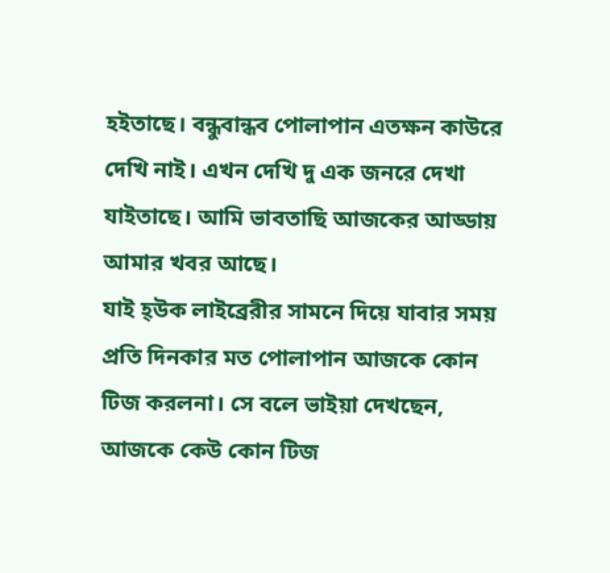হইতাছে। বন্ধুবান্ধব পোলাপান এতক্ষন কাউরে দেখি নাই। এখন দেখি দু এক জনরে দেখা যাইতাছে। আমি ভাবতাছি আজকের আড্ডায় আমার খবর আছে।
যাই হ্উক লাইব্রেরীর সামনে দিয়ে যাবার সময় প্রতি দিনকার মত পোলাপান আজকে কোন টিজ করলনা। সে বলে ভাইয়া দেখছেন, আজকে কেউ কোন টিজ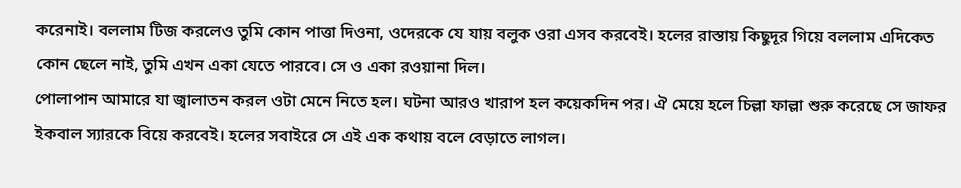করেনাই। বললাম টিজ করলেও তুমি কোন পাত্তা দিওনা, ওদেরকে যে যায় বলুক ওরা এসব করবেই। হলের রাস্তায় কিছুদূর গিয়ে বললাম এদিকেত কোন ছেলে নাই, তুমি এখন একা যেতে পারবে। সে ও একা রওয়ানা দিল।
পোলাপান আমারে যা জ্বালাতন করল ওটা মেনে নিতে হল। ঘটনা আরও খারাপ হল কয়েকদিন পর। ঐ মেয়ে হলে চিল্লা ফাল্লা শুরু করেছে সে জাফর ইকবাল স্যারকে বিয়ে করবেই। হলের সবাইরে সে এই এক কথায় বলে বেড়াতে লাগল।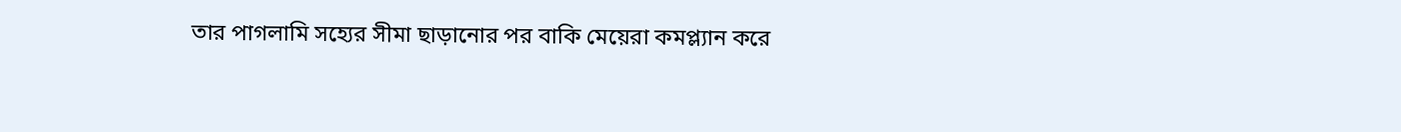তার পাগলামি সহ্যের সীমা ছাড়ানোর পর বাকি মেয়েরা কমপ্ল্যান করে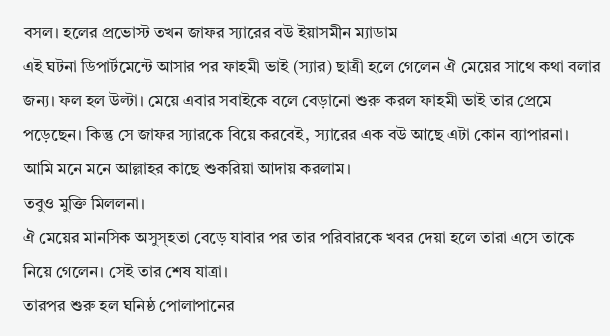বসল। হলের প্রভোস্ট তখন জাফর স্যারের বউ ইয়াসমীন ম্যাডাম
এই ঘটনা ডিপার্টমেন্টে আসার পর ফাহমী ভাই (স্যার) ছাত্রী হলে গেলেন ঐ মেয়ের সাথে কথা বলার জন্য। ফল হল উল্টা। মেয়ে এবার সবাইকে বলে বেড়ানো শুরু করল ফাহমী ভাই তার প্রেমে পড়েছেন। কিন্তু সে জাফর স্যারকে বিয়ে করবেই, স্যারের এক বউ আছে এটা কোন ব্যাপারনা।
আমি মনে মনে আল্লাহর কাছে শুকরিয়া আদায় করলাম।
তবুও মুক্তি মিললনা।
ঐ মেয়ের মানসিক অসুস্হতা বেড়ে যাবার পর তার পরিবারকে খবর দেয়া হলে তারা এসে তাকে নিয়ে গেলেন। সেই তার শেষ যাত্রা।
তারপর শুরু হল ঘনিষ্ঠ পোলাপানের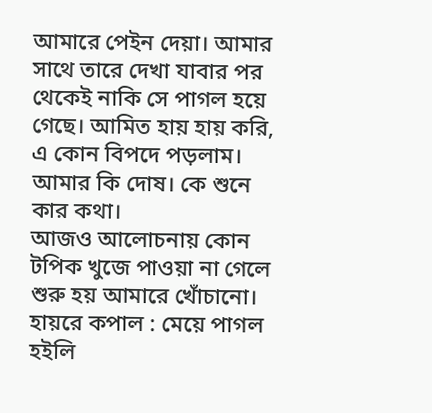আমারে পেইন দেয়া। আমার সাথে তারে দেখা যাবার পর থেকেই নাকি সে পাগল হয়ে গেছে। আমিত হায় হায় করি, এ কোন বিপদে পড়লাম। আমার কি দোষ। কে শুনে কার কথা।
আজও আলোচনায় কোন টপিক খুজে পাওয়া না গেলে শুরু হয় আমারে খোঁচানো।
হায়রে কপাল : মেয়ে পাগল হইলি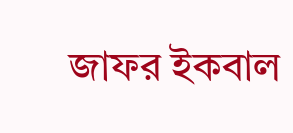জাফর ইকবাল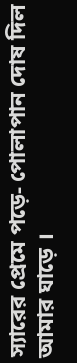স্যারের প্রেমে পড়ে- পোলাপান দোষ দিল আমার ঘাড়ে ।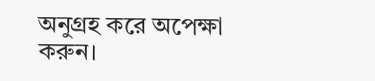অনুগ্রহ করে অপেক্ষা করুন।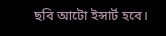ছবি আটো ইন্সার্ট হবে।